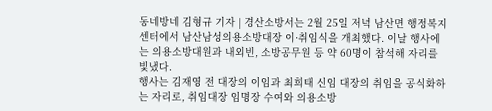동네방네 김형규 기자 | 경산소방서는 2월 25일 저녁 남산면 행정복지센터에서 남산남성의용소방대장 이·취임식을 개최했다. 이날 행사에는 의용소방대원과 내외빈, 소방공무원 등 약 60명이 참석해 자리를 빛냈다.
행사는 김재영 전 대장의 이임과 최희태 신임 대장의 취임을 공식화하는 자리로, 취임대장 임명장 수여와 의용소방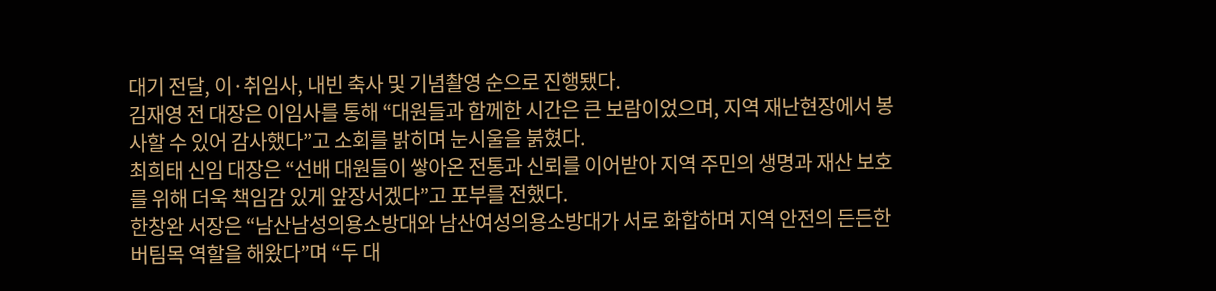대기 전달, 이·취임사, 내빈 축사 및 기념촬영 순으로 진행됐다.
김재영 전 대장은 이임사를 통해 “대원들과 함께한 시간은 큰 보람이었으며, 지역 재난현장에서 봉사할 수 있어 감사했다”고 소회를 밝히며 눈시울을 붉혔다.
최희태 신임 대장은 “선배 대원들이 쌓아온 전통과 신뢰를 이어받아 지역 주민의 생명과 재산 보호를 위해 더욱 책임감 있게 앞장서겠다”고 포부를 전했다.
한창완 서장은 “남산남성의용소방대와 남산여성의용소방대가 서로 화합하며 지역 안전의 든든한 버팀목 역할을 해왔다”며 “두 대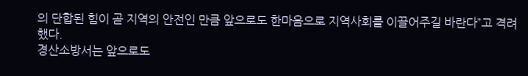의 단합된 힘이 곧 지역의 안전인 만큼 앞으로도 한마음으로 지역사회를 이끌어주길 바란다”고 격려했다.
경산소방서는 앞으로도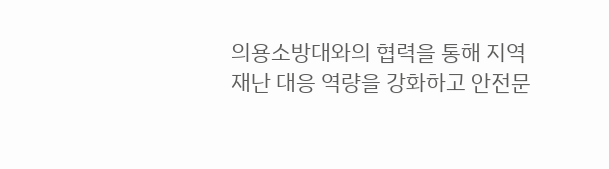의용소방대와의 협력을 통해 지역 재난 대응 역량을 강화하고 안전문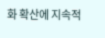화 확산에 지속적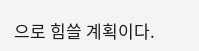으로 힘쓸 계획이다.